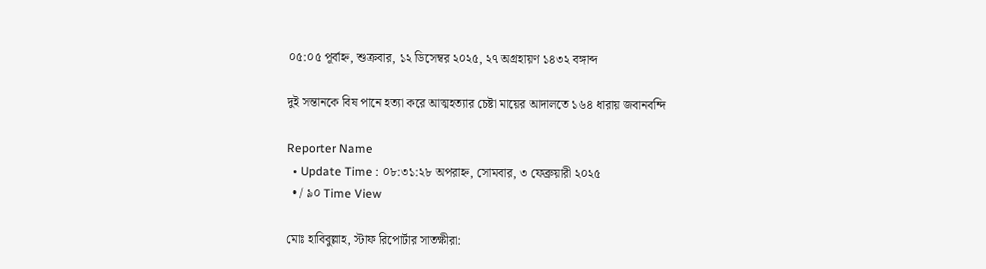০৫:০৫ পূর্বাহ্ন, শুক্রবার, ১২ ডিসেম্বর ২০২৫, ২৭ অগ্রহায়ণ ১৪৩২ বঙ্গাব্দ

দুই সন্তানকে বিষ পানে হত্যা করে আত্মহত্যার চেষ্টা মায়ের আদালতে ১৬৪ ধারায় জবানবন্দি

Reporter Name
  • Update Time : ০৮:৩১:২৮ অপরাহ্ন, সোমবার, ৩ ফেব্রুয়ারী ২০২৫
  • / ৯০ Time View

মোঃ হাবিবুল্লাহ, স্টাফ রিপোর্টার সাতক্ষীরা: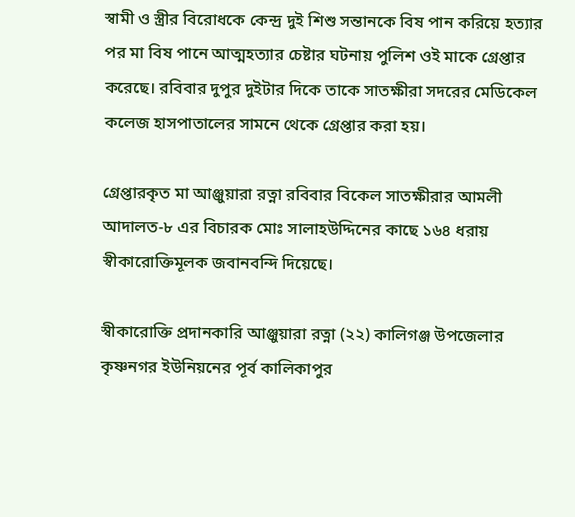স্বামী ও স্ত্রীর বিরোধকে কেন্দ্র দুই শিশু সন্তানকে বিষ পান করিয়ে হত্যার পর মা বিষ পানে আত্মহত্যার চেষ্টার ঘটনায় পুলিশ ওই মাকে গ্রেপ্তার করেছে। রবিবার দুপুর দুইটার দিকে তাকে সাতক্ষীরা সদরের মেডিকেল কলেজ হাসপাতালের সামনে থেকে গ্রেপ্তার করা হয়।

গ্রেপ্তারকৃত মা আঞ্জুয়ারা রত্না রবিবার বিকেল সাতক্ষীরার আমলী আদালত-৮ এর বিচারক মোঃ সালাহউদ্দিনের কাছে ১৬৪ ধরায় স্বীকারোক্তিমূলক জবানবন্দি দিয়েছে।

স্বীকারোক্তি প্রদানকারি আঞ্জুয়ারা রত্না (২২) কালিগঞ্জ উপজেলার কৃষ্ণনগর ইউনিয়নের পূর্ব কালিকাপুর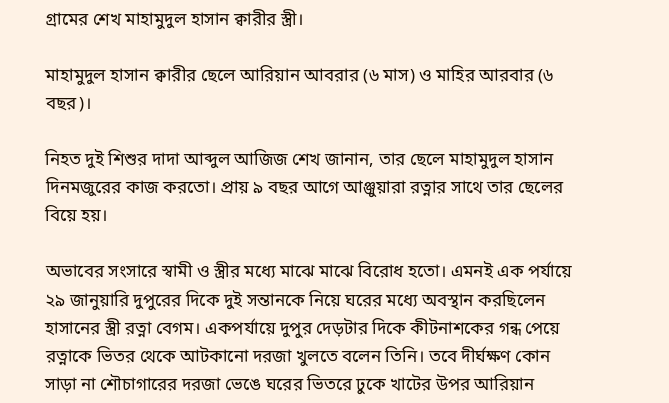গ্রামের শেখ মাহামুদুল হাসান ক্বারীর স্ত্রী।

মাহামুদুল হাসান ক্বারীর ছেলে আরিয়ান আবরার (৬ মাস) ও মাহির আরবার (৬ বছর)।

নিহত দুই শিশুর দাদা আব্দুল আজিজ শেখ জানান, তার ছেলে মাহামুদুল হাসান দিনমজুরের কাজ করতো। প্রায় ৯ বছর আগে আঞ্জুয়ারা রত্নার সাথে তার ছেলের বিয়ে হয়।

অভাবের সংসারে স্বামী ও স্ত্রীর মধ্যে মাঝে মাঝে বিরোধ হতো। এমনই এক পর্যায়ে ২৯ জানুয়ারি দুপুরের দিকে দুই সন্তানকে নিয়ে ঘরের মধ্যে অবস্থান করছিলেন হাসানের স্ত্রী রত্না বেগম। একপর্যায়ে দুপুর দেড়টার দিকে কীটনাশকের গন্ধ পেয়ে রত্নাকে ভিতর থেকে আটকানো দরজা খুলতে বলেন তিনি। তবে দীর্ঘক্ষণ কোন সাড়া না শৌচাগারের দরজা ভেঙে ঘরের ভিতরে ঢুকে খাটের উপর আরিয়ান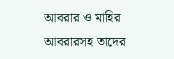আবরার ও মাহির আবরারসহ তাদের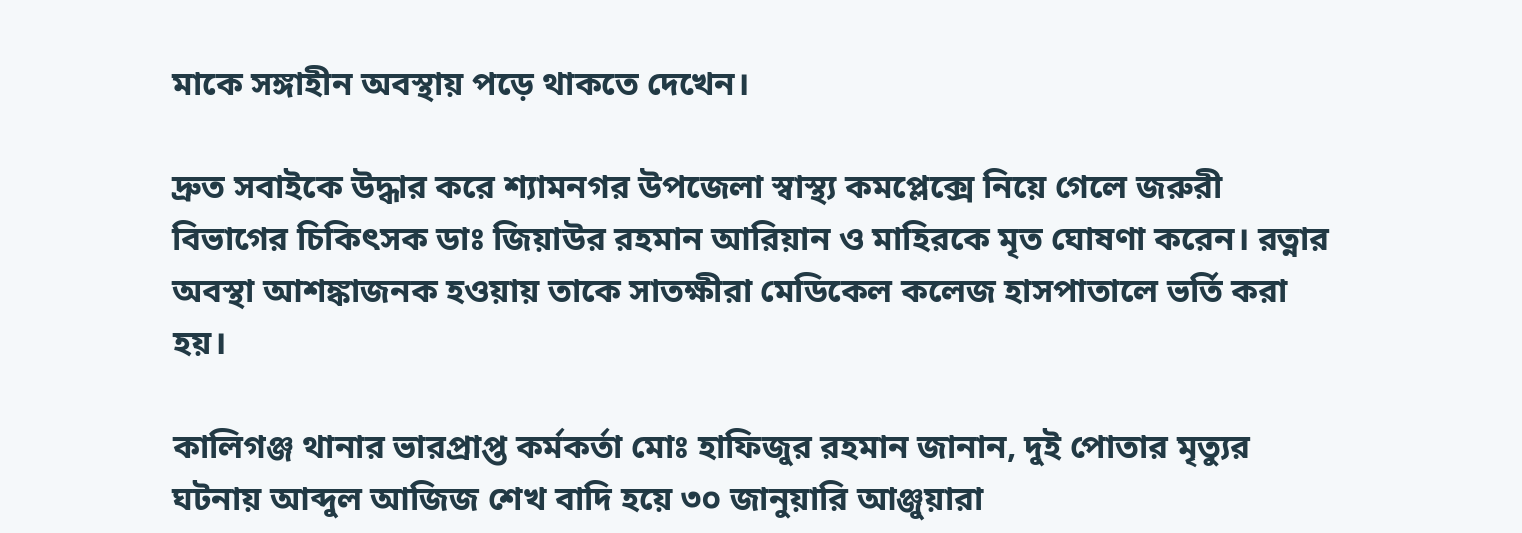মাকে সঙ্গাহীন অবস্থায় পড়ে থাকতে দেখেন।

দ্রুত সবাইকে উদ্ধার করে শ্যামনগর উপজেলা স্বাস্থ্য কমপ্লেক্সে নিয়ে গেলে জরুরী বিভাগের চিকিৎসক ডাঃ জিয়াউর রহমান আরিয়ান ও মাহিরকে মৃত ঘোষণা করেন। রত্নার অবস্থা আশঙ্কাজনক হওয়ায় তাকে সাতক্ষীরা মেডিকেল কলেজ হাসপাতালে ভর্তি করা হয়।

কালিগঞ্জ থানার ভারপ্রাপ্ত কর্মকর্তা মোঃ হাফিজুর রহমান জানান, দুই পোতার মৃত্যুর ঘটনায় আব্দুল আজিজ শেখ বাদি হয়ে ৩০ জানুয়ারি আঞ্জুয়ারা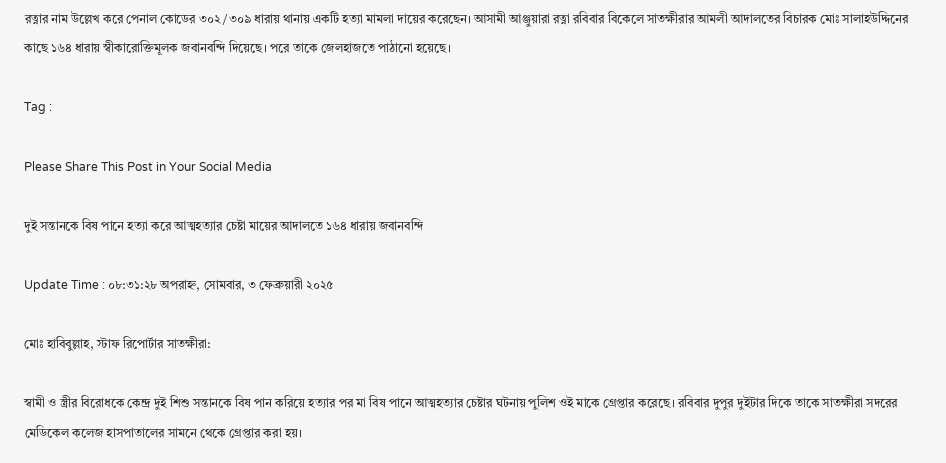রত্নার নাম উল্লেখ করে পেনাল কোডের ৩০২/৩০৯ ধারায় থানায় একটি হত্যা মামলা দায়ের করেছেন। আসামী আঞ্জুয়ারা রত্না রবিবার বিকেলে সাতক্ষীরার আমলী আদালতের বিচারক মোঃ সালাহউদ্দিনের কাছে ১৬৪ ধারায় স্বীকারোক্তিমূলক জবানবন্দি দিয়েছে। পরে তাকে জেলহাজতে পাঠানো হয়েছে।

Tag :

Please Share This Post in Your Social Media

দুই সন্তানকে বিষ পানে হত্যা করে আত্মহত্যার চেষ্টা মায়ের আদালতে ১৬৪ ধারায় জবানবন্দি

Update Time : ০৮:৩১:২৮ অপরাহ্ন, সোমবার, ৩ ফেব্রুয়ারী ২০২৫

মোঃ হাবিবুল্লাহ, স্টাফ রিপোর্টার সাতক্ষীরা:

স্বামী ও স্ত্রীর বিরোধকে কেন্দ্র দুই শিশু সন্তানকে বিষ পান করিয়ে হত্যার পর মা বিষ পানে আত্মহত্যার চেষ্টার ঘটনায় পুলিশ ওই মাকে গ্রেপ্তার করেছে। রবিবার দুপুর দুইটার দিকে তাকে সাতক্ষীরা সদরের মেডিকেল কলেজ হাসপাতালের সামনে থেকে গ্রেপ্তার করা হয়।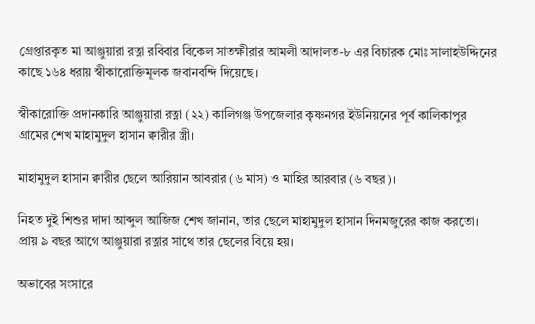গ্রেপ্তারকৃত মা আঞ্জুয়ারা রত্না রবিবার বিকেল সাতক্ষীরার আমলী আদালত-৮ এর বিচারক মোঃ সালাহউদ্দিনের কাছে ১৬৪ ধরায় স্বীকারোক্তিমূলক জবানবন্দি দিয়েছে।

স্বীকারোক্তি প্রদানকারি আঞ্জুয়ারা রত্না (২২) কালিগঞ্জ উপজেলার কৃষ্ণনগর ইউনিয়নের পূর্ব কালিকাপুর গ্রামের শেখ মাহামুদুল হাসান ক্বারীর স্ত্রী।

মাহামুদুল হাসান ক্বারীর ছেলে আরিয়ান আবরার (৬ মাস) ও মাহির আরবার (৬ বছর)।

নিহত দুই শিশুর দাদা আব্দুল আজিজ শেখ জানান, তার ছেলে মাহামুদুল হাসান দিনমজুরের কাজ করতো। প্রায় ৯ বছর আগে আঞ্জুয়ারা রত্নার সাথে তার ছেলের বিয়ে হয়।

অভাবের সংসারে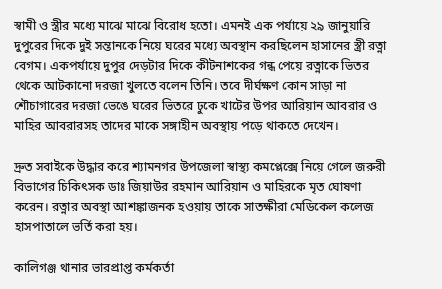স্বামী ও স্ত্রীর মধ্যে মাঝে মাঝে বিরোধ হতো। এমনই এক পর্যায়ে ২৯ জানুয়ারি দুপুরের দিকে দুই সন্তানকে নিয়ে ঘরের মধ্যে অবস্থান করছিলেন হাসানের স্ত্রী রত্না বেগম। একপর্যায়ে দুপুর দেড়টার দিকে কীটনাশকের গন্ধ পেয়ে রত্নাকে ভিতর থেকে আটকানো দরজা খুলতে বলেন তিনি। তবে দীর্ঘক্ষণ কোন সাড়া না শৌচাগারের দরজা ভেঙে ঘরের ভিতরে ঢুকে খাটের উপর আরিয়ান আবরার ও মাহির আবরারসহ তাদের মাকে সঙ্গাহীন অবস্থায় পড়ে থাকতে দেখেন।

দ্রুত সবাইকে উদ্ধার করে শ্যামনগর উপজেলা স্বাস্থ্য কমপ্লেক্সে নিয়ে গেলে জরুরী বিভাগের চিকিৎসক ডাঃ জিয়াউর রহমান আরিয়ান ও মাহিরকে মৃত ঘোষণা করেন। রত্নার অবস্থা আশঙ্কাজনক হওয়ায় তাকে সাতক্ষীরা মেডিকেল কলেজ হাসপাতালে ভর্তি করা হয়।

কালিগঞ্জ থানার ভারপ্রাপ্ত কর্মকর্তা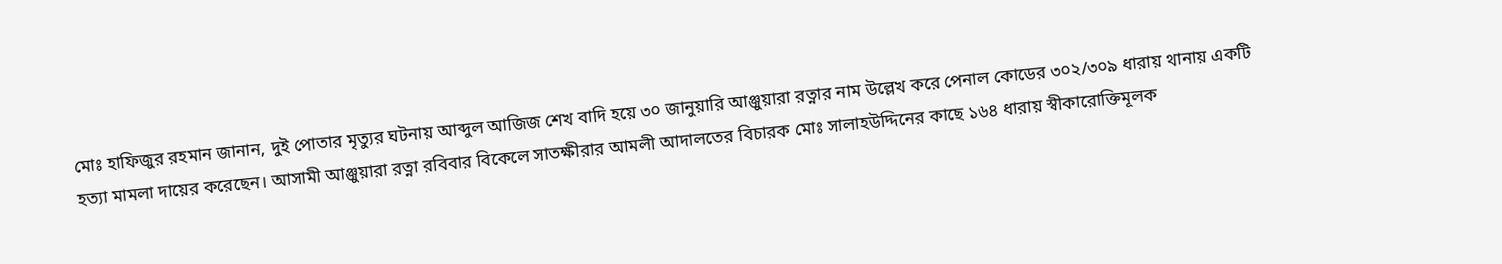মোঃ হাফিজুর রহমান জানান, দুই পোতার মৃত্যুর ঘটনায় আব্দুল আজিজ শেখ বাদি হয়ে ৩০ জানুয়ারি আঞ্জুয়ারা রত্নার নাম উল্লেখ করে পেনাল কোডের ৩০২/৩০৯ ধারায় থানায় একটি হত্যা মামলা দায়ের করেছেন। আসামী আঞ্জুয়ারা রত্না রবিবার বিকেলে সাতক্ষীরার আমলী আদালতের বিচারক মোঃ সালাহউদ্দিনের কাছে ১৬৪ ধারায় স্বীকারোক্তিমূলক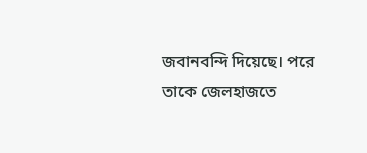জবানবন্দি দিয়েছে। পরে তাকে জেলহাজতে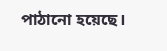পাঠানো হয়েছে।